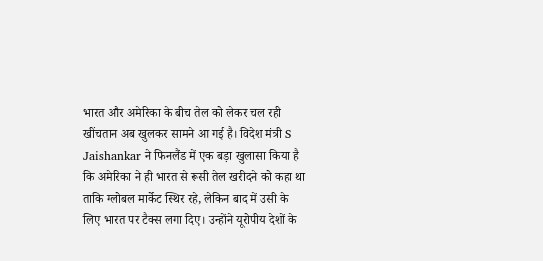भारत और अमेरिका के बीच तेल को लेकर चल रही खींचतान अब खुलकर सामने आ गई है। विदेश मंत्री S Jaishankar ने फिनलैंड में एक बड़ा खुलासा किया है कि अमेरिका ने ही भारत से रूसी तेल खरीदने को कहा था ताकि ग्लोबल मार्केट स्थिर रहे, लेकिन बाद में उसी के लिए भारत पर टैक्स लगा दिए। उन्होंने यूरोपीय देशों के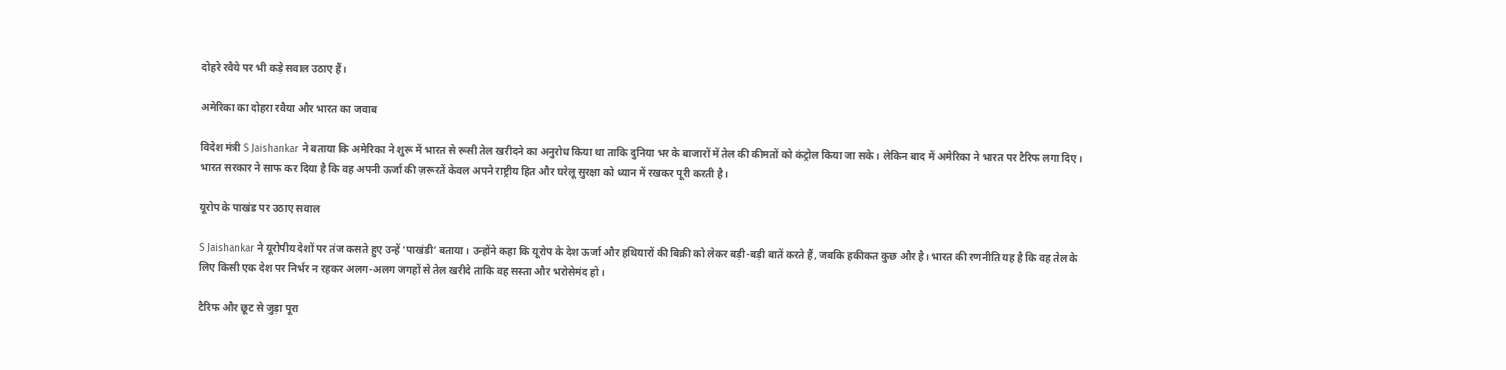दोहरे रवैये पर भी कड़े सवाल उठाए हैं।

अमेरिका का दोहरा रवैया और भारत का जवाब

विदेश मंत्री S Jaishankar ने बताया कि अमेरिका ने शुरू में भारत से रूसी तेल खरीदने का अनुरोध किया था ताकि दुनिया भर के बाजारों में तेल की कीमतों को कंट्रोल किया जा सके। लेकिन बाद में अमेरिका ने भारत पर टैरिफ लगा दिए। भारत सरकार ने साफ कर दिया है कि वह अपनी ऊर्जा की ज़रूरतें केवल अपने राष्ट्रीय हित और घरेलू सुरक्षा को ध्यान में रखकर पूरी करती है।

यूरोप के पाखंड पर उठाए सवाल

S Jaishankar ने यूरोपीय देशों पर तंज कसते हुए उन्हें ‘पाखंडी’ बताया। उन्होंने कहा कि यूरोप के देश ऊर्जा और हथियारों की बिक्री को लेकर बड़ी-बड़ी बातें करते हैं, जबकि हकीकत कुछ और है। भारत की रणनीति यह है कि वह तेल के लिए किसी एक देश पर निर्भर न रहकर अलग-अलग जगहों से तेल खरीदे ताकि वह सस्ता और भरोसेमंद हो।

टैरिफ और छूट से जुड़ा पूरा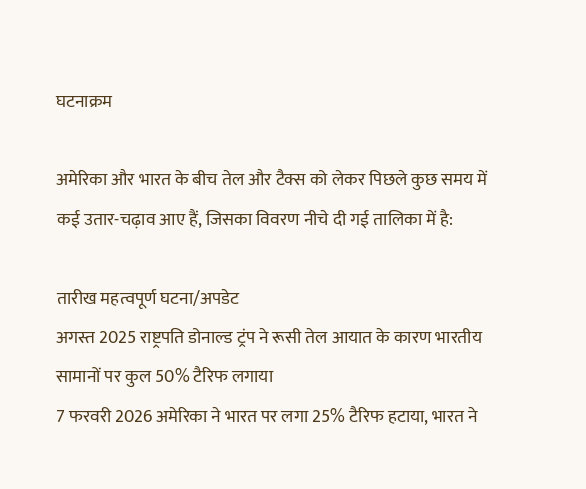घटनाक्रम

अमेरिका और भारत के बीच तेल और टैक्स को लेकर पिछले कुछ समय में कई उतार-चढ़ाव आए हैं, जिसका विवरण नीचे दी गई तालिका में है:

तारीख महत्वपूर्ण घटना/अपडेट
अगस्त 2025 राष्ट्रपति डोनाल्ड ट्रंप ने रूसी तेल आयात के कारण भारतीय सामानों पर कुल 50% टैरिफ लगाया
7 फरवरी 2026 अमेरिका ने भारत पर लगा 25% टैरिफ हटाया, भारत ने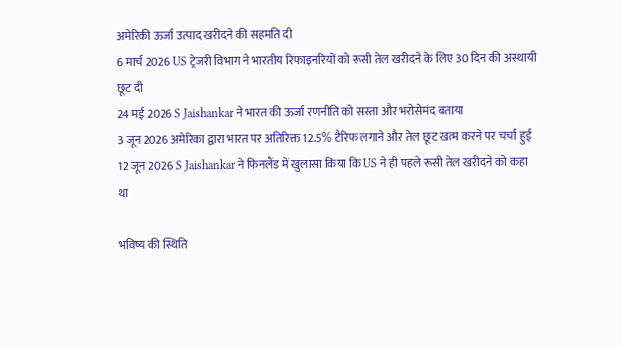अमेरिकी ऊर्जा उत्पाद खरीदने की सहमति दी
6 मार्च 2026 US ट्रेजरी विभाग ने भारतीय रिफाइनरियों को रूसी तेल खरीदने के लिए 30 दिन की अस्थायी छूट दी
24 मई 2026 S Jaishankar ने भारत की ऊर्जा रणनीति को सस्ता और भरोसेमंद बताया
3 जून 2026 अमेरिका द्वारा भारत पर अतिरिक्त 12.5% टैरिफ लगाने और तेल छूट खत्म करने पर चर्चा हुई
12 जून 2026 S Jaishankar ने फिनलैंड में खुलासा किया कि US ने ही पहले रूसी तेल खरीदने को कहा था

भविष्य की स्थिति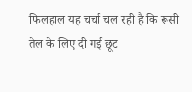फिलहाल यह चर्चा चल रही है कि रूसी तेल के लिए दी गई छूट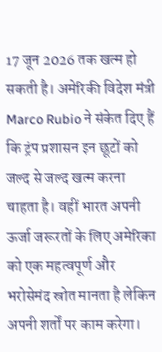17 जून 2026 तक खत्म हो सकती है। अमेरिकी विदेश मंत्री Marco Rubio ने संकेत दिए हैं कि ट्रंप प्रशासन इन छूटों को जल्द से जल्द खत्म करना चाहता है। वहीं भारत अपनी ऊर्जा जरूरतों के लिए अमेरिका को एक महत्वपूर्ण और भरोसेमंद स्रोत मानता है लेकिन अपनी शर्तों पर काम करेगा।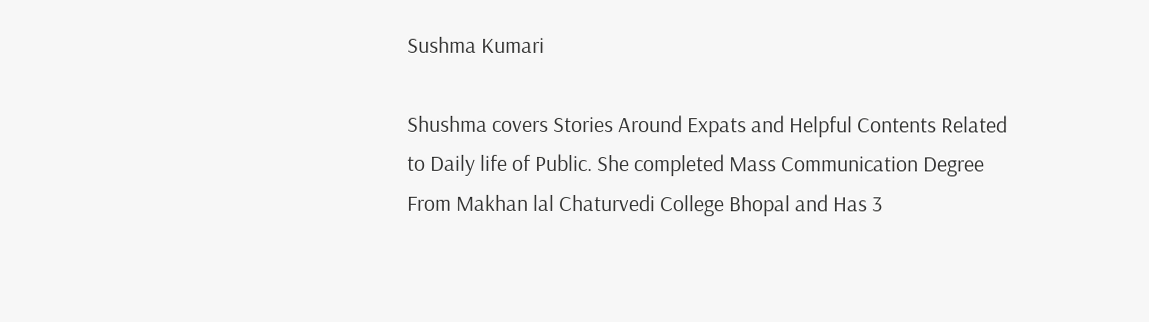Sushma Kumari

Shushma covers Stories Around Expats and Helpful Contents Related to Daily life of Public. She completed Mass Communication Degree From Makhan lal Chaturvedi College Bhopal and Has 3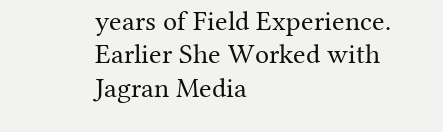years of Field Experience. Earlier She Worked with Jagran Media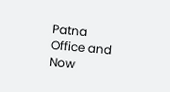Patna Office and Now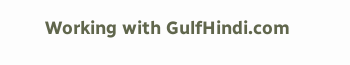Working with GulfHindi.com